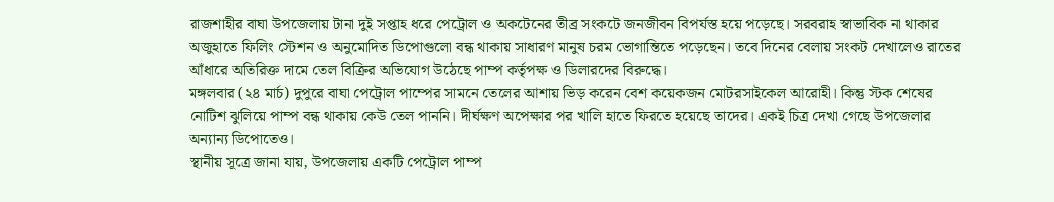রাজশাহীর বাঘা উপজেলায় টানা দুই সপ্তাহ ধরে পেট্রোল ও অকটেনের তীব্র সংকটে জনজীবন বিপর্যস্ত হয়ে পড়েছে। সরবরাহ স্বাভাবিক না থাকার অজুহাতে ফিলিং স্টেশন ও অনুমোদিত ডিপোগুলো বন্ধ থাকায় সাধারণ মানুষ চরম ভোগান্তিতে পড়েছেন। তবে দিনের বেলায় সংকট দেখালেও রাতের আঁধারে অতিরিক্ত দামে তেল বিক্রির অভিযোগ উঠেছে পাম্প কর্তৃপক্ষ ও ডিলারদের বিরুদ্ধে।
মঙ্গলবার (২৪ মার্চ) দুপুরে বাঘা পেট্রোল পাম্পের সামনে তেলের আশায় ভিড় করেন বেশ কয়েকজন মোটরসাইকেল আরোহী। কিন্তু স্টক শেষের নোটিশ ঝুলিয়ে পাম্প বন্ধ থাকায় কেউ তেল পাননি। দীর্ঘক্ষণ অপেক্ষার পর খালি হাতে ফিরতে হয়েছে তাদের। একই চিত্র দেখা গেছে উপজেলার অন্যান্য ডিপোতেও।
স্থানীয় সূত্রে জানা যায়, উপজেলায় একটি পেট্রোল পাম্প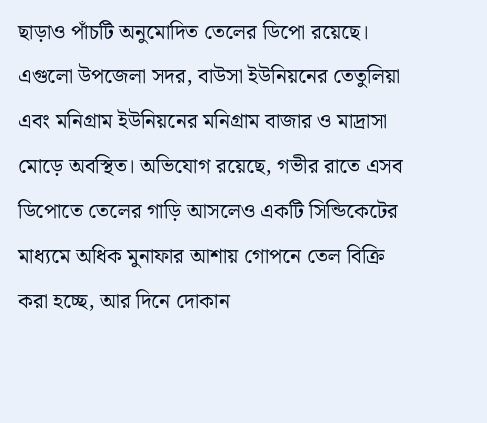ছাড়াও পাঁচটি অনুমোদিত তেলের ডিপো রয়েছে। এগুলো উপজেলা সদর, বাউসা ইউনিয়নের তেতুলিয়া এবং মনিগ্রাম ইউনিয়নের মনিগ্রাম বাজার ও মাদ্রাসা মোড়ে অবস্থিত। অভিযোগ রয়েছে, গভীর রাতে এসব ডিপোতে তেলের গাড়ি আসলেও একটি সিন্ডিকেটের মাধ্যমে অধিক মুনাফার আশায় গোপনে তেল বিক্রি করা হচ্ছে, আর দিনে দোকান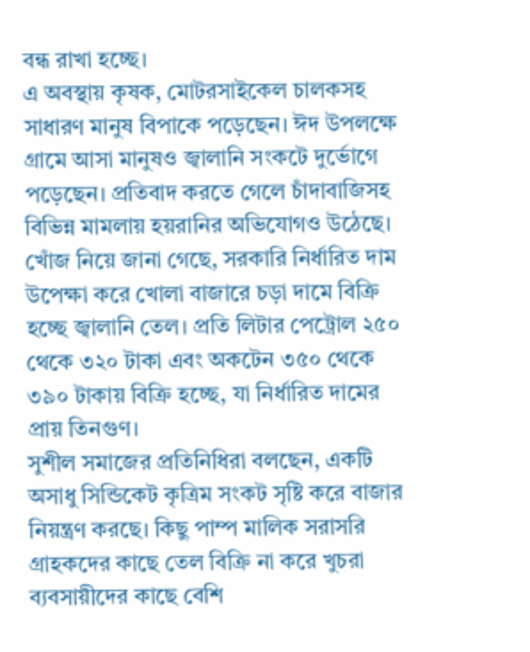বন্ধ রাখা হচ্ছে।
এ অবস্থায় কৃষক, মোটরসাইকেল চালকসহ সাধারণ মানুষ বিপাকে পড়েছেন। ঈদ উপলক্ষে গ্রামে আসা মানুষও জ্বালানি সংকটে দুর্ভোগে পড়েছেন। প্রতিবাদ করতে গেলে চাঁদাবাজিসহ বিভিন্ন মামলায় হয়রানির অভিযোগও উঠেছে।
খোঁজ নিয়ে জানা গেছে, সরকারি নির্ধারিত দাম উপেক্ষা করে খোলা বাজারে চড়া দামে বিক্রি হচ্ছে জ্বালানি তেল। প্রতি লিটার পেট্রোল ২৫০ থেকে ৩২০ টাকা এবং অকটেন ৩৫০ থেকে ৩৯০ টাকায় বিক্রি হচ্ছে, যা নির্ধারিত দামের প্রায় তিনগুণ।
সুশীল সমাজের প্রতিনিধিরা বলছেন, একটি অসাধু সিন্ডিকেট কৃত্রিম সংকট সৃষ্টি করে বাজার নিয়ন্ত্রণ করছে। কিছু পাম্প মালিক সরাসরি গ্রাহকদের কাছে তেল বিক্রি না করে খুচরা ব্যবসায়ীদের কাছে বেশি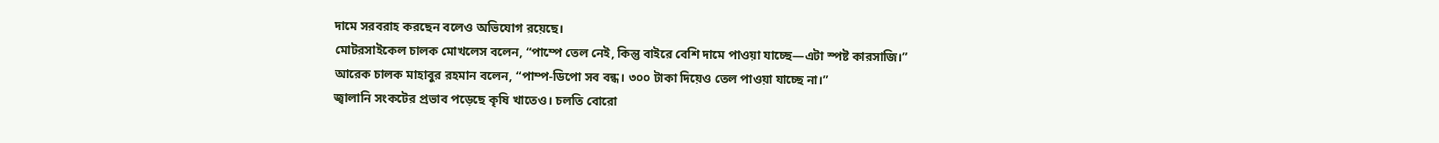দামে সরবরাহ করছেন বলেও অভিযোগ রয়েছে।
মোটরসাইকেল চালক মোখলেস বলেন, “পাম্পে তেল নেই, কিন্তু বাইরে বেশি দামে পাওয়া যাচ্ছে—এটা স্পষ্ট কারসাজি।”
আরেক চালক মাহাবুর রহমান বলেন, “পাম্প-ডিপো সব বন্ধ। ৩০০ টাকা দিয়েও তেল পাওয়া যাচ্ছে না।”
জ্বালানি সংকটের প্রভাব পড়েছে কৃষি খাতেও। চলতি বোরো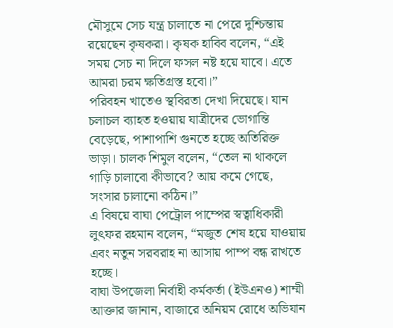মৌসুমে সেচ যন্ত্র চালাতে না পেরে দুশ্চিন্তায় রয়েছেন কৃষকরা। কৃষক হাবিব বলেন, “এই সময় সেচ না দিলে ফসল নষ্ট হয়ে যাবে। এতে আমরা চরম ক্ষতিগ্রস্ত হবো।”
পরিবহন খাতেও স্থবিরতা দেখা দিয়েছে। যান চলাচল ব্যাহত হওয়ায় যাত্রীদের ভোগান্তি বেড়েছে, পাশাপাশি গুনতে হচ্ছে অতিরিক্ত ভাড়া। চালক শিমুল বলেন, “তেল না থাকলে গাড়ি চালাবো কীভাবে? আয় কমে গেছে, সংসার চালানো কঠিন।”
এ বিষয়ে বাঘা পেট্রোল পাম্পের স্বত্বাধিকারী লুৎফর রহমান বলেন, “মজুত শেষ হয়ে যাওয়ায় এবং নতুন সরবরাহ না আসায় পাম্প বন্ধ রাখতে হচ্ছে।
বাঘা উপজেলা নির্বাহী কর্মকর্তা (ইউএনও) শাম্মী আক্তার জানান, বাজারে অনিয়ম রোধে অভিযান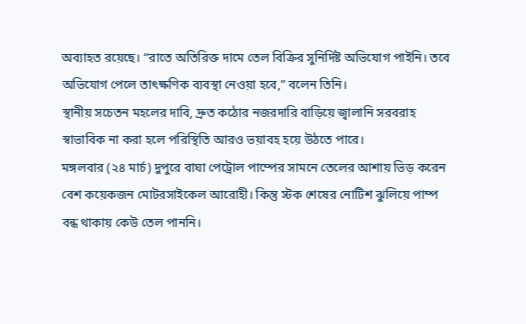অব্যাহত রয়েছে। “রাতে অতিরিক্ত দামে তেল বিক্রির সুনির্দিষ্ট অভিযোগ পাইনি। তবে অভিযোগ পেলে তাৎক্ষণিক ব্যবস্থা নেওয়া হবে,” বলেন তিনি।
স্থানীয় সচেতন মহলের দাবি, দ্রুত কঠোর নজরদারি বাড়িয়ে জ্বালানি সরবরাহ স্বাভাবিক না করা হলে পরিস্থিতি আরও ভয়াবহ হয়ে উঠতে পারে।
মঙ্গলবার (২৪ মার্চ) দুপুরে বাঘা পেট্রোল পাম্পের সামনে তেলের আশায় ভিড় করেন বেশ কয়েকজন মোটরসাইকেল আরোহী। কিন্তু স্টক শেষের নোটিশ ঝুলিয়ে পাম্প বন্ধ থাকায় কেউ তেল পাননি।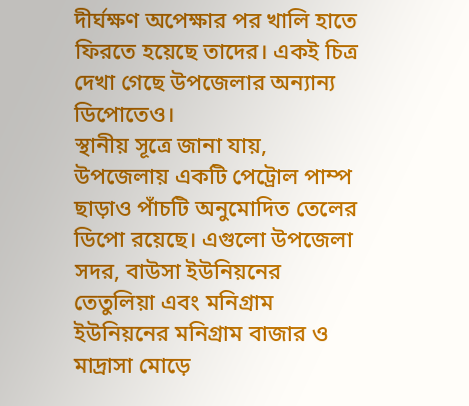দীর্ঘক্ষণ অপেক্ষার পর খালি হাতে ফিরতে হয়েছে তাদের। একই চিত্র দেখা গেছে উপজেলার অন্যান্য ডিপোতেও।
স্থানীয় সূত্রে জানা যায়, উপজেলায় একটি পেট্রোল পাম্প ছাড়াও পাঁচটি অনুমোদিত তেলের ডিপো রয়েছে। এগুলো উপজেলা সদর, বাউসা ইউনিয়নের তেতুলিয়া এবং মনিগ্রাম ইউনিয়নের মনিগ্রাম বাজার ও মাদ্রাসা মোড়ে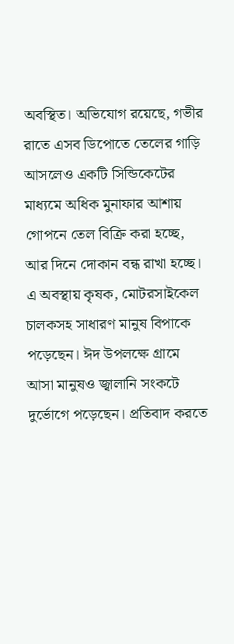অবস্থিত। অভিযোগ রয়েছে, গভীর রাতে এসব ডিপোতে তেলের গাড়ি আসলেও একটি সিন্ডিকেটের মাধ্যমে অধিক মুনাফার আশায় গোপনে তেল বিক্রি করা হচ্ছে, আর দিনে দোকান বন্ধ রাখা হচ্ছে।
এ অবস্থায় কৃষক, মোটরসাইকেল চালকসহ সাধারণ মানুষ বিপাকে পড়েছেন। ঈদ উপলক্ষে গ্রামে আসা মানুষও জ্বালানি সংকটে দুর্ভোগে পড়েছেন। প্রতিবাদ করতে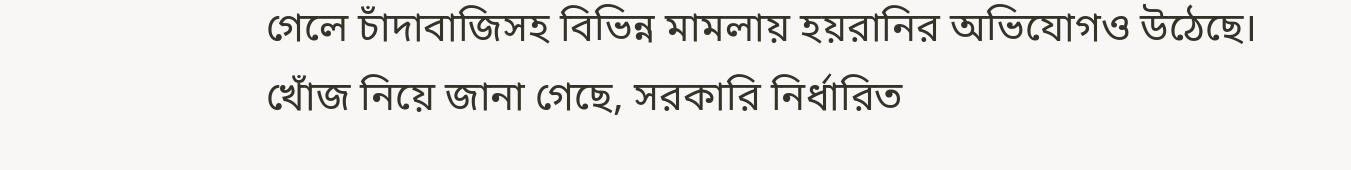গেলে চাঁদাবাজিসহ বিভিন্ন মামলায় হয়রানির অভিযোগও উঠেছে।
খোঁজ নিয়ে জানা গেছে, সরকারি নির্ধারিত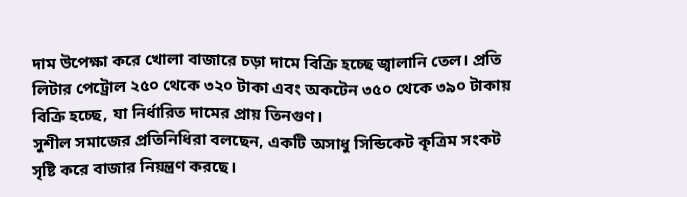দাম উপেক্ষা করে খোলা বাজারে চড়া দামে বিক্রি হচ্ছে জ্বালানি তেল। প্রতি লিটার পেট্রোল ২৫০ থেকে ৩২০ টাকা এবং অকটেন ৩৫০ থেকে ৩৯০ টাকায় বিক্রি হচ্ছে, যা নির্ধারিত দামের প্রায় তিনগুণ।
সুশীল সমাজের প্রতিনিধিরা বলছেন, একটি অসাধু সিন্ডিকেট কৃত্রিম সংকট সৃষ্টি করে বাজার নিয়ন্ত্রণ করছে।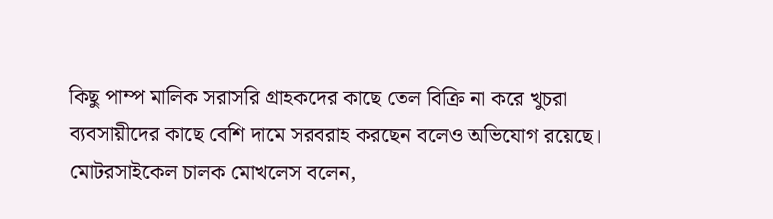কিছু পাম্প মালিক সরাসরি গ্রাহকদের কাছে তেল বিক্রি না করে খুচরা ব্যবসায়ীদের কাছে বেশি দামে সরবরাহ করছেন বলেও অভিযোগ রয়েছে।
মোটরসাইকেল চালক মোখলেস বলেন,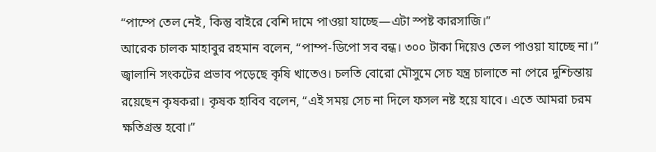“পাম্পে তেল নেই, কিন্তু বাইরে বেশি দামে পাওয়া যাচ্ছে—এটা স্পষ্ট কারসাজি।”
আরেক চালক মাহাবুর রহমান বলেন, “পাম্প-ডিপো সব বন্ধ। ৩০০ টাকা দিয়েও তেল পাওয়া যাচ্ছে না।”
জ্বালানি সংকটের প্রভাব পড়েছে কৃষি খাতেও। চলতি বোরো মৌসুমে সেচ যন্ত্র চালাতে না পেরে দুশ্চিন্তায় রয়েছেন কৃষকরা। কৃষক হাবিব বলেন, “এই সময় সেচ না দিলে ফসল নষ্ট হয়ে যাবে। এতে আমরা চরম ক্ষতিগ্রস্ত হবো।”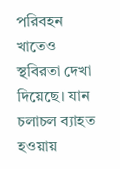পরিবহন খাতেও স্থবিরতা দেখা দিয়েছে। যান চলাচল ব্যাহত হওয়ায়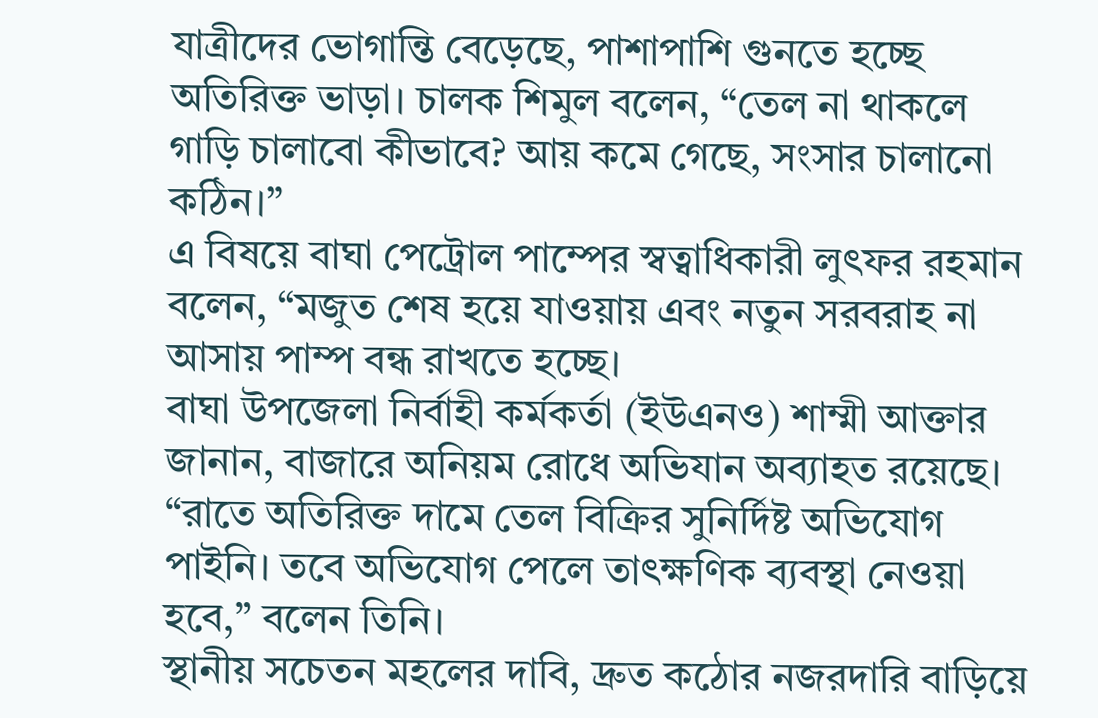যাত্রীদের ভোগান্তি বেড়েছে, পাশাপাশি গুনতে হচ্ছে অতিরিক্ত ভাড়া। চালক শিমুল বলেন, “তেল না থাকলে গাড়ি চালাবো কীভাবে? আয় কমে গেছে, সংসার চালানো কঠিন।”
এ বিষয়ে বাঘা পেট্রোল পাম্পের স্বত্বাধিকারী লুৎফর রহমান বলেন, “মজুত শেষ হয়ে যাওয়ায় এবং নতুন সরবরাহ না আসায় পাম্প বন্ধ রাখতে হচ্ছে।
বাঘা উপজেলা নির্বাহী কর্মকর্তা (ইউএনও) শাম্মী আক্তার জানান, বাজারে অনিয়ম রোধে অভিযান অব্যাহত রয়েছে। “রাতে অতিরিক্ত দামে তেল বিক্রির সুনির্দিষ্ট অভিযোগ পাইনি। তবে অভিযোগ পেলে তাৎক্ষণিক ব্যবস্থা নেওয়া হবে,” বলেন তিনি।
স্থানীয় সচেতন মহলের দাবি, দ্রুত কঠোর নজরদারি বাড়িয়ে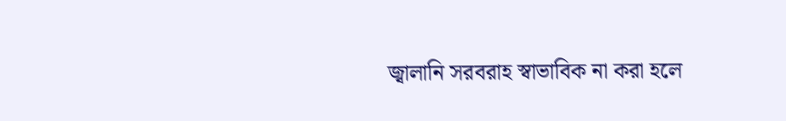জ্বালানি সরবরাহ স্বাভাবিক না করা হলে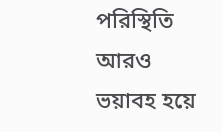পরিস্থিতি আরও ভয়াবহ হয়ে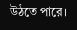উঠতে পারে।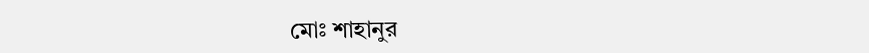মোঃ শাহানুর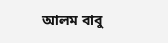আলম বাবু